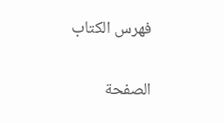فهرس الكتاب

الصفحة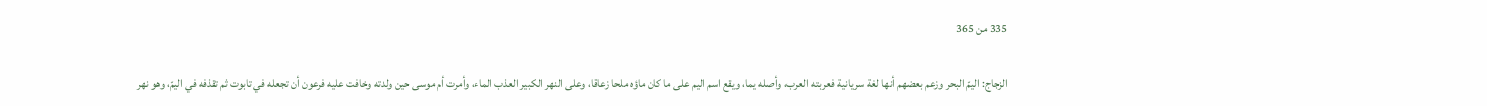335 من 365

الزجاج: اليمّ البحر وزعم بعضهم أنها لغة سريانية فعربته العرب، وأصله يما، ويقع اسم اليم على ما كان ماؤه ملحا زعاقا، وعلى النهر الكبير العذب الماء، وأمرت أم موسى حين ولدته وخافت عليه فرعون أن تجعله في تابوت ثم تقذفه في اليمّ، وهو نهر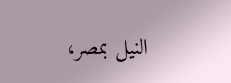النيل بمصر،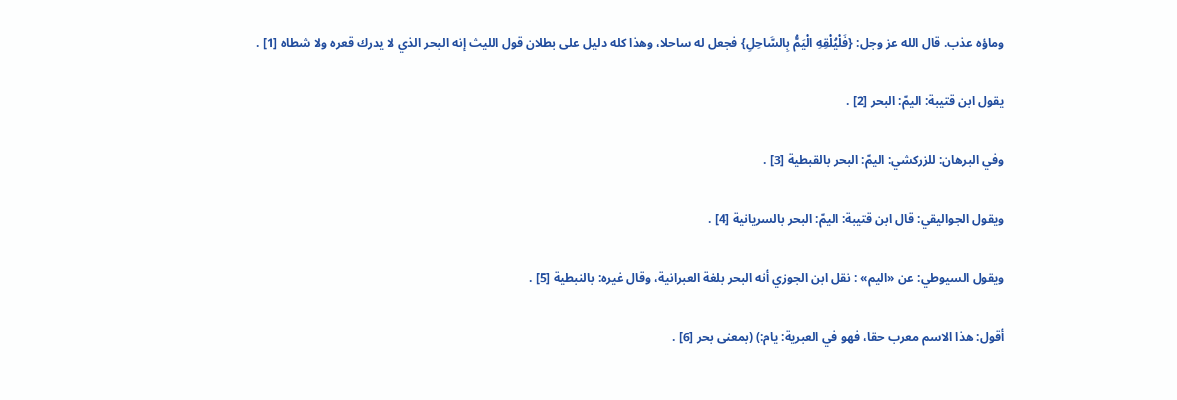وماؤه عذب. قال الله عز وجل: {فَلْيُلْقِهِ الْيَمُّ بِالسَّاحِلِ} فجعل له ساحلا، وهذا كله دليل على بطلان قول الليث إنه البحر الذي لا يدرك قعره ولا شطاه [1] .

يقول ابن قتيبة: اليمّ: البحر [2] .

وفي البرهان: للزركشي: اليمّ: البحر بالقبطية [3] .

ويقول الجواليقي: قال ابن قتيبة: اليمّ: البحر بالسريانية [4] .

ويقول السيوطي: عن «اليم» : نقل ابن الجوزي أنه البحر بلغة العبرانية، وقال غيره: بالنبطية [5] .

أقول: هذا الاسم معرب حقا، فهو في العبرية: يام:) (بمعنى بحر [6] .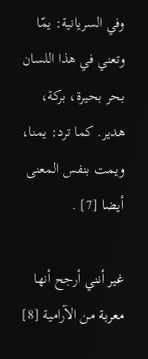وفي السريانية: يمّا وتعني في هذا اللسان بحر بحيرة، بركة، هدير. كما ترد: يمنا، ويمت بنفس المعنى أيضا [7] .

غير أنني أرجح أنها معربة من الآرامية [8]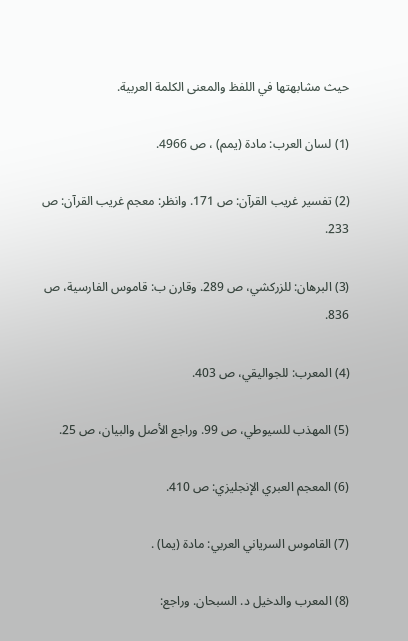حيث مشابهتها في اللفظ والمعنى الكلمة العربية.

(1) لسان العرب: مادة (يمم) ، ص 4966.

(2) تفسير غريب القرآن: ص 171. وانظر: معجم غريب القرآن: ص 233.

(3) البرهان: للزركشي، ص 289. وقارن ب: قاموس الفارسية، ص 836.

(4) المعرب: للجواليقي، ص 403.

(5) المهذب للسيوطي، ص 99. وراجع الأصل والبيان، ص 25.

(6) المعجم العبري الإنجليزي: ص 410.

(7) القاموس السرياني العربي: مادة (يما) .

(8) المعرب والدخيل د. السبحان. وراجع: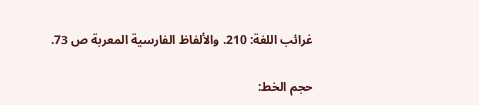غرائب اللغة: 210. والألفاظ الفارسية المعربة ص 73.

حجم الخط: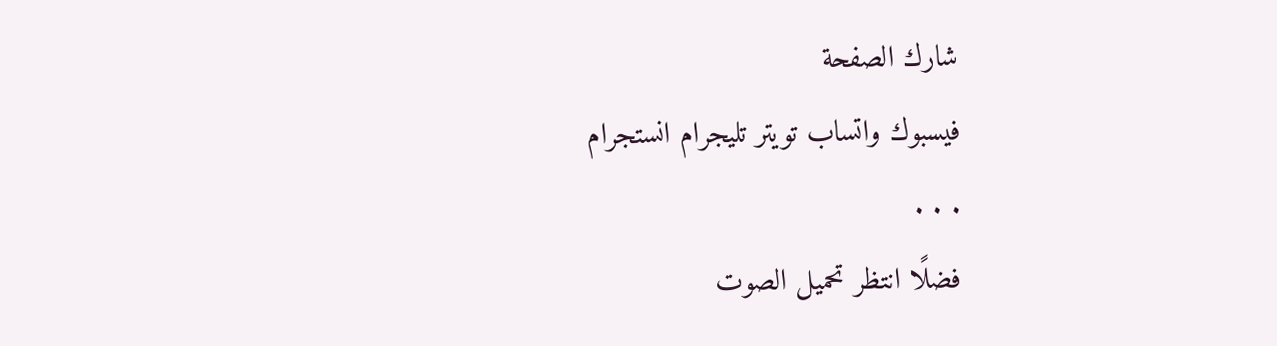شارك الصفحة
فيسبوك واتساب تويتر تليجرام انستجرام
. . .
فضلًا انتظر تحميل الصوت